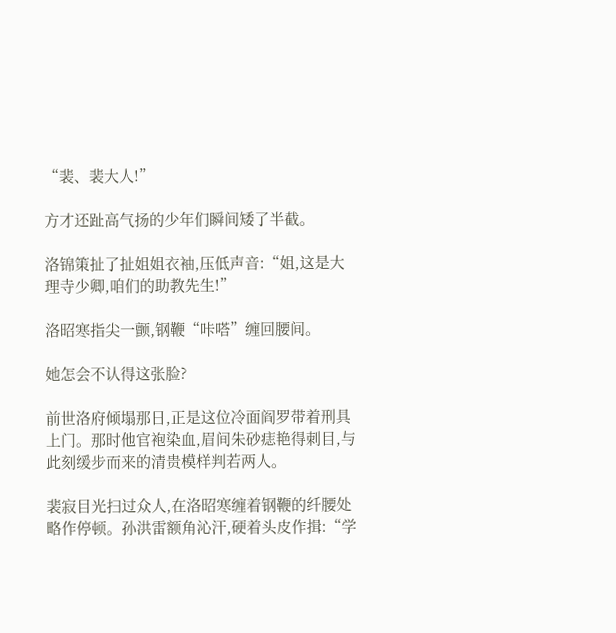“裴、裴大人!”

方才还趾高气扬的少年们瞬间矮了半截。

洛锦策扯了扯姐姐衣袖,压低声音:“姐,这是大理寺少卿,咱们的助教先生!”

洛昭寒指尖一颤,钢鞭“咔嗒”缠回腰间。

她怎会不认得这张脸?

前世洛府倾塌那日,正是这位冷面阎罗带着刑具上门。那时他官袍染血,眉间朱砂痣艳得刺目,与此刻缓步而来的清贵模样判若两人。

裴寂目光扫过众人,在洛昭寒缠着钢鞭的纤腰处略作停顿。孙洪雷额角沁汗,硬着头皮作揖:“学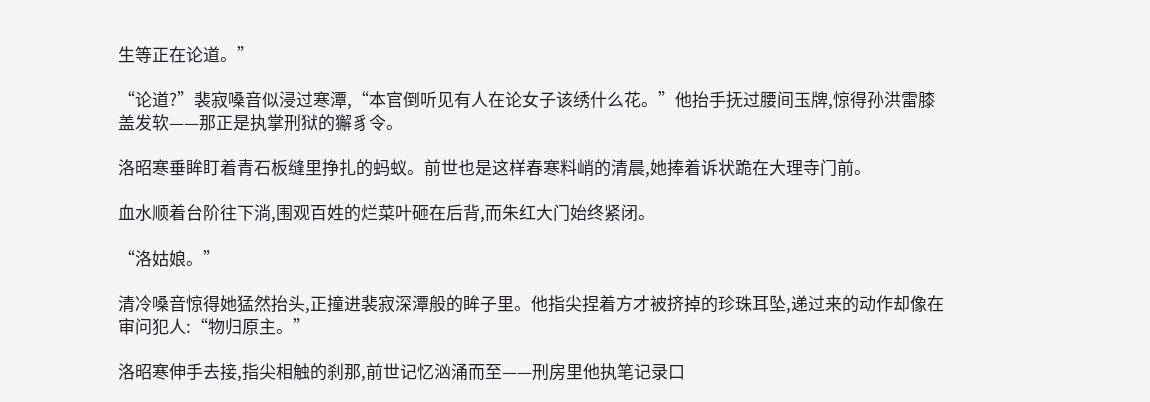生等正在论道。”

“论道?”裴寂嗓音似浸过寒潭,“本官倒听见有人在论女子该绣什么花。”他抬手抚过腰间玉牌,惊得孙洪雷膝盖发软——那正是执掌刑狱的獬豸令。

洛昭寒垂眸盯着青石板缝里挣扎的蚂蚁。前世也是这样春寒料峭的清晨,她捧着诉状跪在大理寺门前。

血水顺着台阶往下淌,围观百姓的烂菜叶砸在后背,而朱红大门始终紧闭。

“洛姑娘。”

清冷嗓音惊得她猛然抬头,正撞进裴寂深潭般的眸子里。他指尖捏着方才被挤掉的珍珠耳坠,递过来的动作却像在审问犯人:“物归原主。”

洛昭寒伸手去接,指尖相触的刹那,前世记忆汹涌而至——刑房里他执笔记录口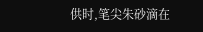供时,笔尖朱砂滴在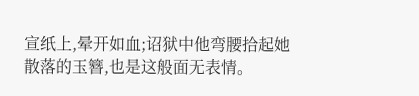宣纸上,晕开如血;诏狱中他弯腰拾起她散落的玉簪,也是这般面无表情。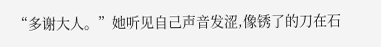“多谢大人。”她听见自己声音发涩,像锈了的刀在石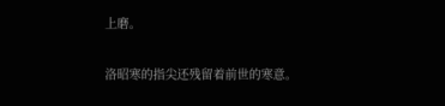上磨。

洛昭寒的指尖还残留着前世的寒意。